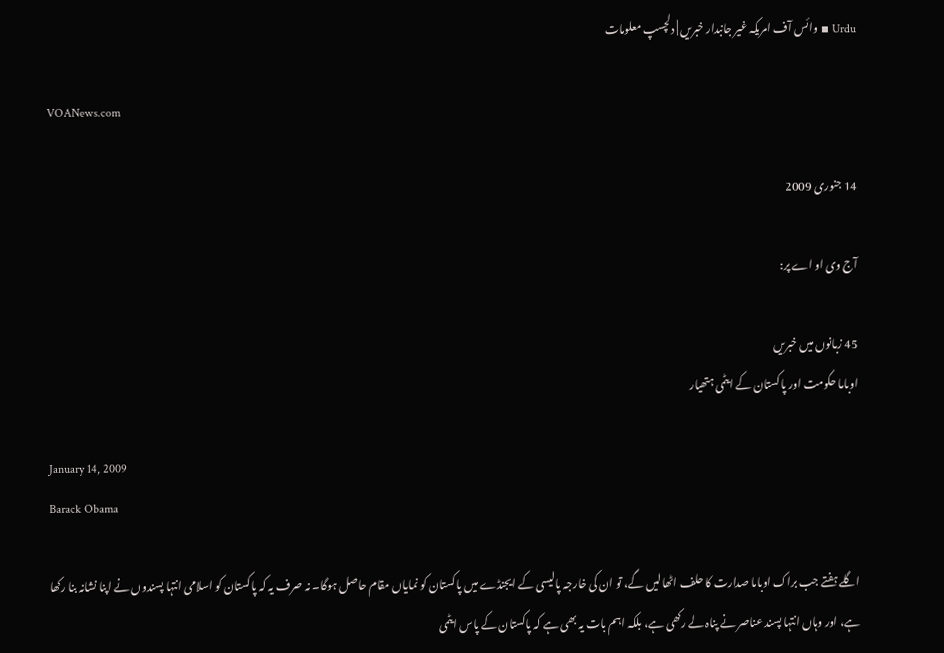Urdu ▪ وائس آف امریکہ غیر جانبدار خبریں | دلچسپ معلومات

VOANews.com

14 جنوری 2009

آج وی او اے پر:

45 زبانوں میں خبریں
اوباما حکومت اور پاکستان کے ایٹمی ہتھیار

January 14, 2009
Barack Obama

اگلے ہفتے جب براک اوباما صدارت کا حلف اٹھالیں گے، تو ان کی خارجہ پالیسی کے ایجنڈے میں پاکستان کو نمایاں مقام حاصل ہوگا۔ نہ صرف یہ کہ پاکستان کو اسلامی انتہا پسندوں نے اپنا نشانہ بنا رکھا ہے، اور وہاں انتہا پسند عناصر نے پناہ لے رکھی ہے، بلکہ اہم بات یہ بھی ہے کہ پاکستان کے پاس ایٹمی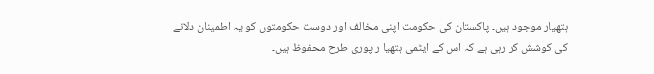ہتھیار موجود ہیں۔ پاکستان کی حکومت اپنی مخالف اور دوست حکومتوں کو یہ اطمینان دلانے کی کوشش کر رہی ہے کہ اس کے ایٹمی ہتھیا ر پوری طرح محفوظ ہیں۔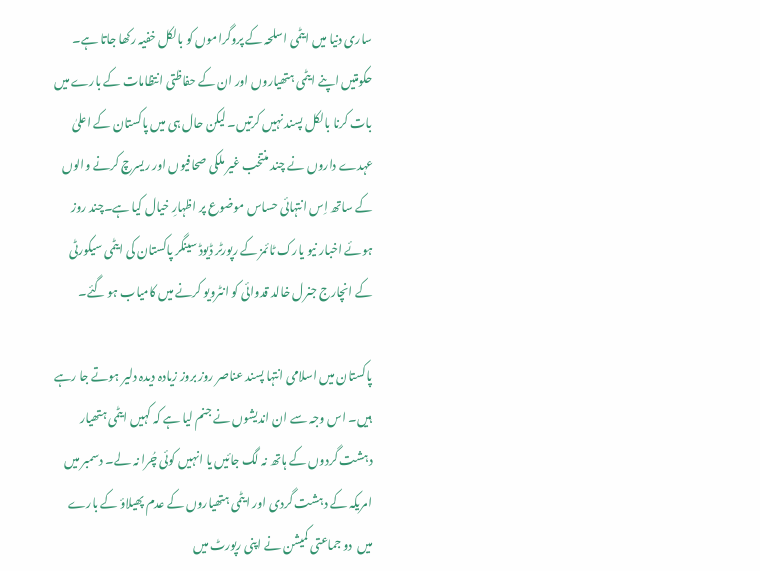ساری دنیا میں ایٹمی اسلحہ کے پروگراموں کو بالکل خفیہ رکھا جاتا ہے۔ حکومتیں اپنے ایٹمی ہتھیاروں اور ان کے حفاظتی انتظامات کے بارے میں بات کرنا بالکل پسند نہیں کرتیں۔ لیکن حال ہی میں پاکستان کے اعلیٰ عہدے داروں نے چند منتخب غیر ملکی صحافیوں اور ریسرچ کرنے والوں کے ساتھ اِس انتہائی حساس موضوع پر اظہارِ خیال کیا ہے۔چند روز ہوئے اخبار نیو یارک ٹائمز کے رپورٹر ڈیوڈ سینگر پاکستان کی ایٹمی سیکورٹی کے انچارج جنرل خالد قدوائی کو انٹرویو کرنے میں کامیاب ہو گئے۔

پاکستان میں اسلامی انتہا پسند عناصر روز بروز زیادہ دیدہ دلیر ہوتے جا رہے ہیں۔ اس وجہ سے ان اندیشوں نے جنم لیا ہے کہ کہیں ایٹمی ہتھیار دہشت گردوں کے ہاتھ نہ لگ جائیں یا انہیں کوئی چُرا نہ لے۔ دسمبر میں امریکہ کے دہشت گردی اور ایٹمی ہتھیاروں کے عدم پھیلاؤ کے بارے میں  دو جماعتی کمیشن نے اپنی رپورٹ میں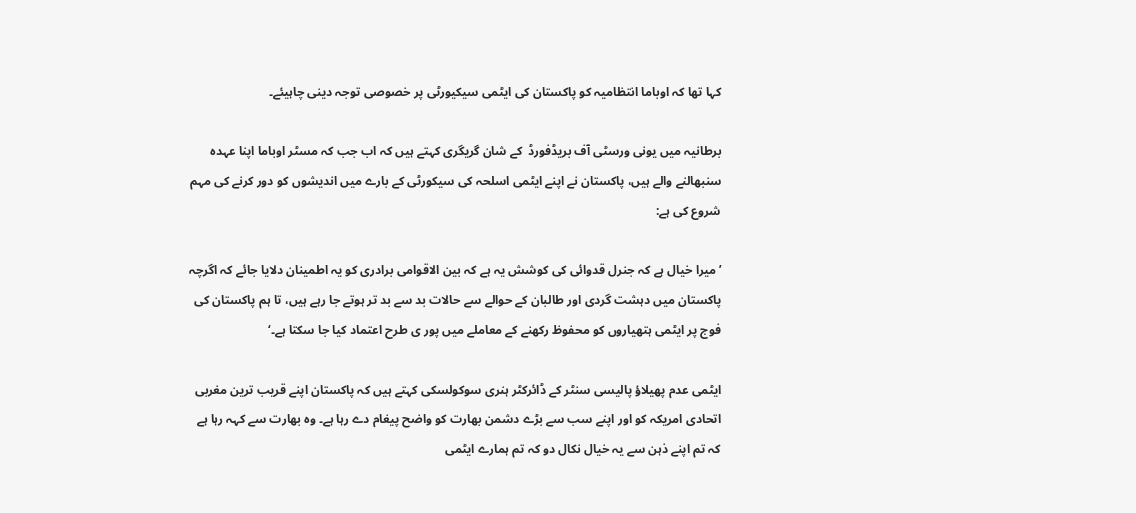کہا تھا کہ اوباما انتظامیہ کو پاکستان کی ایٹمی سیکیورٹی پر خصوصی توجہ دینی چاہیئے۔

برطانیہ میں یونی ورسٹی آف بریڈفورڈ  کے شان گریگری کہتے ہیں کہ اب جب کہ مسٹر اوباما اپنا عہدہ سنبھالنے والے ہیں، پاکستان نے اپنے ایٹمی اسلحہ کی سیکورٹی کے بارے میں اندیشوں کو دور کرنے کی مہم شروع کی ہے:

’میرا خیال ہے کہ جنرل قدوائی کی کوشش یہ ہے کہ بین الاقوامی برادری کو یہ اطمینان دلایا جائے کہ اگرچہ پاکستان میں دہشت گردی اور طالبان کے حوالے سے حالات بد سے بد تر ہوتے جا رہے ہیں، تا ہم پاکستان کی فوج پر ایٹمی ہتھیاروں کو محفوظ رکھنے کے معاملے میں پور ی طرح اعتماد کیا جا سکتا ہے۔‘

ایٹمی عدم پھیلاؤ پالیسی سنٹر کے ڈائرکٹر ہنری سوکولسکی کہتے ہیں کہ پاکستان اپنے قریب ترین مغربی اتحادی امریکہ کو اور اپنے سب سے بڑے دشمن بھارت کو واضح پیغام دے رہا ہے۔ وہ بھارت سے کہہ رہا ہے کہ تم اپنے ذہن سے یہ خیال نکال دو کہ تم ہمارے ایٹمی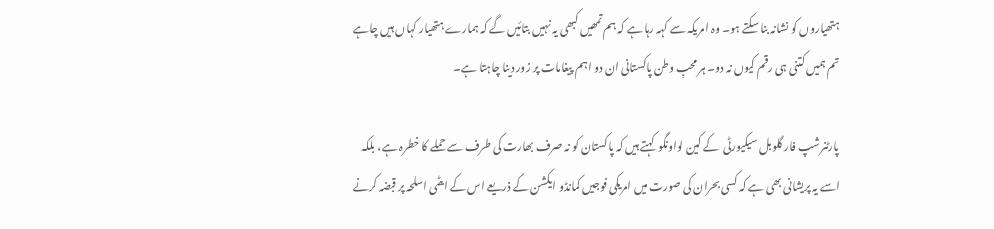ہتھیاروں کو نشانہ بنا سکتے ہو۔ وہ امریکہ سے کہہ رہا ہے کہ ہم تمھیں کبھی یہ نہیں بتائیں گے کہ ہمارے ہتھیار کہاں ہیں چاہے تم ہمیں کتنی ہی رقم کیوں نہ دو۔ ہر محبِ وطن پاکستانی ان دو اہم پیغامات پر زور دینا چاہتا ہے۔

پارٹنرشپ فار گلوبل سیکیورٹی  کے کین لواونگو  کہتے ہیں کہ پاکستان کو نہ صرف بھارت کی طرف سے حملے کا خطرہ ہے، بلکہ اسے یہ پریشانی بھی ہے کہ کسی بحران کی صورت میں امریکی فوجیں کمانڈو ایکشن کے ذریعے اس کے ایٹمی اسلحہ پر قبضہ کرنے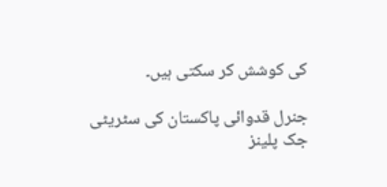کی کوشش کر سکتی ہیں۔

جنرل قدوائی پاکستان کی سٹریٹی جک پلینز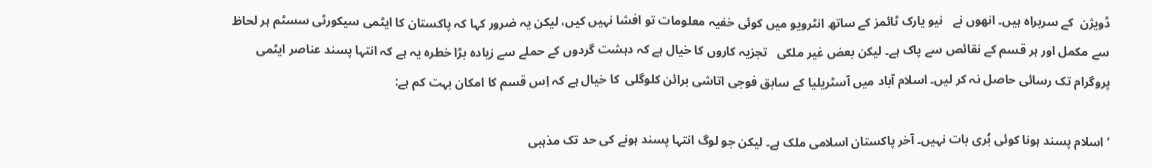ڈویژن  کے سربراہ ہیں۔ انھوں نے   نیو یارک ٹائمز کے ساتھ انٹرویو میں کوئی خفیہ معلومات تو افشا نہیں کیں، لیکن یہ ضرور کہا کہ پاکستان کا ایٹمی سیکورٹی سسٹم ہر لحاظ سے مکمل اور ہر قسم کے نقائص سے پاک ہے۔ لیکن بعض غیر ملکی   تجزیہ کاروں کا خیال ہے کہ دہشت گردوں کے حملے سے زیادہ بڑا خطرہ یہ ہے کہ انتہا پسند عناصر ایٹمی پروگرام تک رسائی حاصل نہ کر لیں۔ اسلام آباد میں آسٹریلیا کے سابق فوجی اتاشی برائن کلوگلی  کا خیال ہے کہ اِس قسم کا امکان بہت کم ہے:

’اسلام پسند ہونا کوئی بُری بات نہیں۔ آخر پاکستان اسلامی ملک ہے۔ لیکن جو لوگ انتہا پسند ہونے کی حد تک مذہبی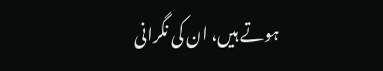ہوتے ہیں، ان کی نگرانی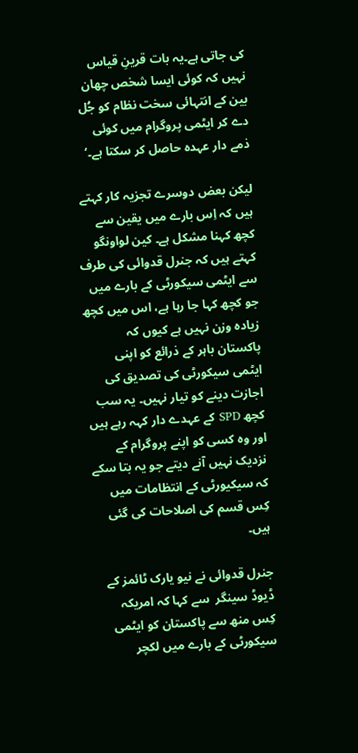کی جاتی ہے۔یہ بات قرینِ قیاس نہیں کہ کوئی ایسا شخص چھان بین کے انتہائی سخت نظام کو جُل دے کر ایٹمی پروگرام میں کوئی ذمے دار عہدہ حاصل کر سکتا ہے۔‘

لیکن بعض دوسرے تجزیہ کار کہتے ہیں کہ اِس بارے میں یقین سے کچھ کہنا مشکل ہے۔ کین لواونگو  کہتے ہیں کہ جنرل قدوائی کی طرف سے ایٹمی سیکورٹی کے بارے میں جو کچھ کہا جا رہا ہے، اس میں کچھ زیادہ وزن نہیں ہے کیوں کہ پاکستان باہر کے ذرائع کو اپنی ایٹمی سیکورٹی کی تصدیق کی اجازت دینے کو تیار نہیں۔ یہ سب کچھ SPD کے عہدے دار کہہ رہے ہیں اور وہ کسی کو اپنے پروگرام کے نزدیک نہیں آنے دیتے جو یہ بتا سکے کہ سیکیورٹی کے انتظامات میں کِس قسم کی اصلاحات کی گئی ہیں۔

جنرل قدوائی نے نیو یارک ٹائمز کے ڈیوڈ سینگر  سے کہا کہ امریکہ کِس منھ سے پاکستان کو ایٹمی سیکورٹی کے بارے میں لکچر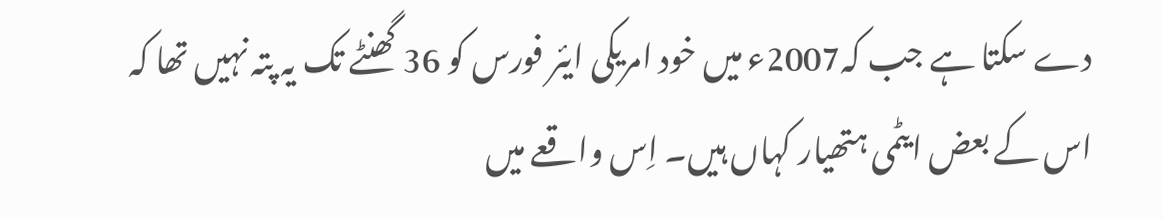دے سکتا ہے جب کہ2007ء میں خود امریکی ایئر فورس کو 36 گھنٹے تک یہ پتہ نہیں تھا کہ اس کے بعض ایٹمی ہتھیار کہاں ہیں۔ اِس واقعے میں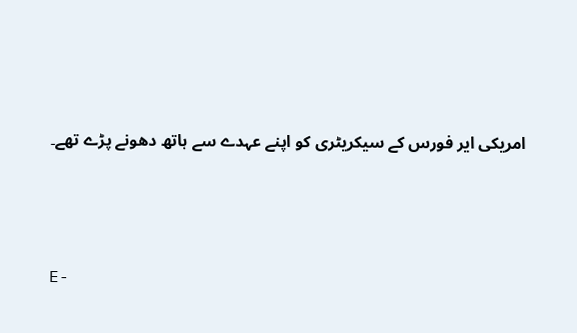امریکی ایر فورس کے سیکریٹری کو اپنے عہدے سے ہاتھ دھونے پڑے تھے۔




E-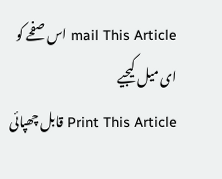mail This Article اس صفحے کو ای میل کیجیے
Print This Article قابل چھپائی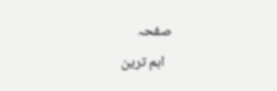صفحہ
  اہم ترین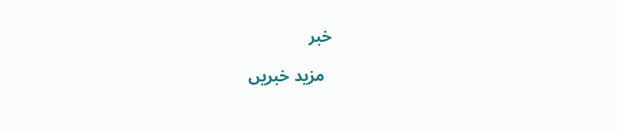خبر

  مزید خبریں